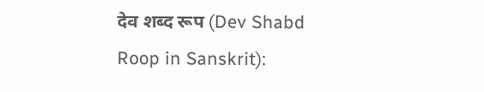देव शब्द रूप (Dev Shabd Roop in Sanskrit):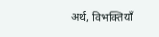अर्थ, विभक्तियाँ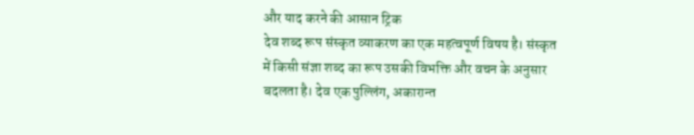और याद करने की आसान ट्रिक
देव शब्द रूप संस्कृत व्याकरण का एक महत्वपूर्ण विषय है। संस्कृत में किसी संज्ञा शब्द का रूप उसकी विभक्ति और वचन के अनुसार बदलता है। देव एक पुल्लिंग, अकारान्त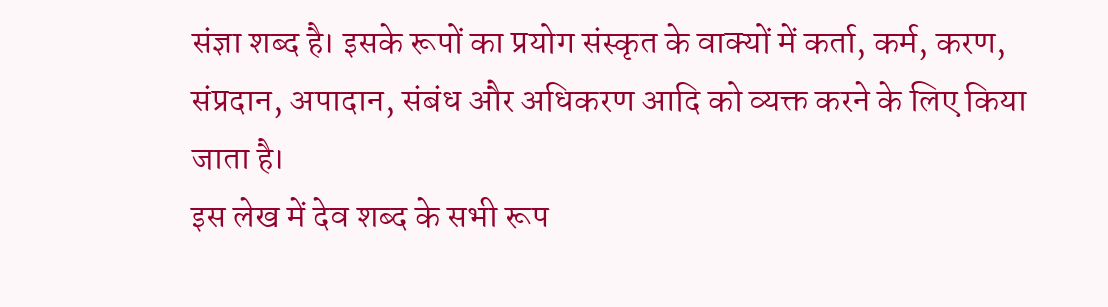संज्ञा शब्द है। इसके रूपों का प्रयोग संस्कृत के वाक्यों में कर्ता, कर्म, करण, संप्रदान, अपादान, संबंध और अधिकरण आदि को व्यक्त करने के लिए किया जाता है।
इस लेख में देव शब्द के सभी रूप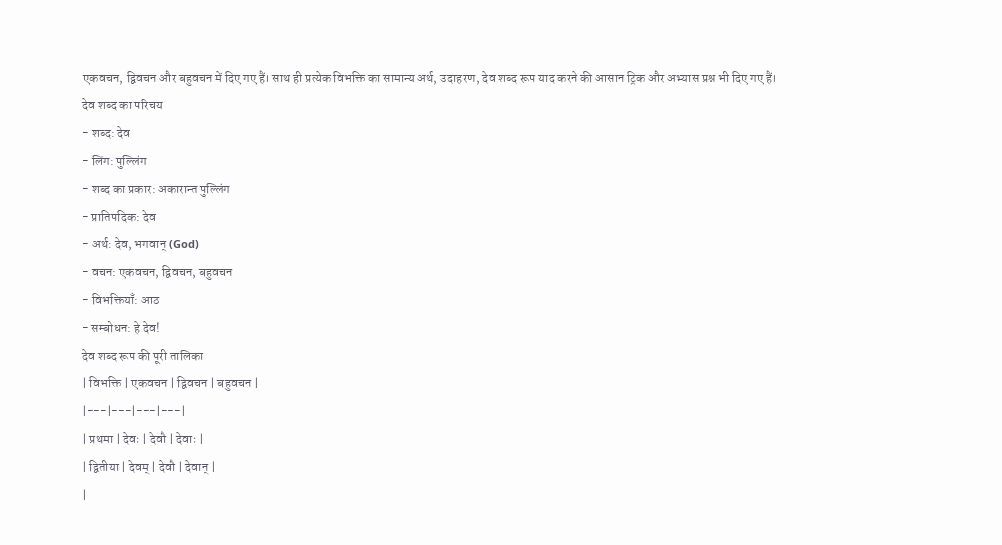एकवचन, द्विवचन और बहुवचन में दिए गए हैं। साथ ही प्रत्येक विभक्ति का सामान्य अर्थ, उदाहरण, देव शब्द रूप याद करने की आसान ट्रिक और अभ्यास प्रश्न भी दिए गए हैं।
देव शब्द का परिचय
- शब्द: देव
- लिंग: पुल्लिंग
- शब्द का प्रकार: अकारान्त पुल्लिंग
- प्रातिपदिक: देव
- अर्थ: देव, भगवान् (God)
- वचन: एकवचन, द्विवचन, बहुवचन
- विभक्तियाँ: आठ
- सम्बोधन: हे देव!
देव शब्द रूप की पूरी तालिका
| विभक्ति | एकवचन | द्विवचन | बहुवचन |
|---|---|---|---|
| प्रथमा | देवः | देवौ | देवाः |
| द्वितीया | देवम् | देवौ | देवान् |
|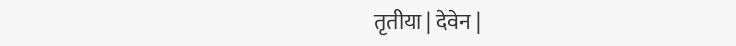तृतीया | देवेन |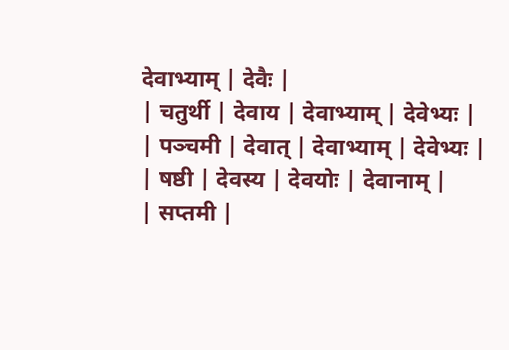देवाभ्याम् | देवैः |
| चतुर्थी | देवाय | देवाभ्याम् | देवेभ्यः |
| पञ्चमी | देवात् | देवाभ्याम् | देवेभ्यः |
| षष्ठी | देवस्य | देवयोः | देवानाम् |
| सप्तमी |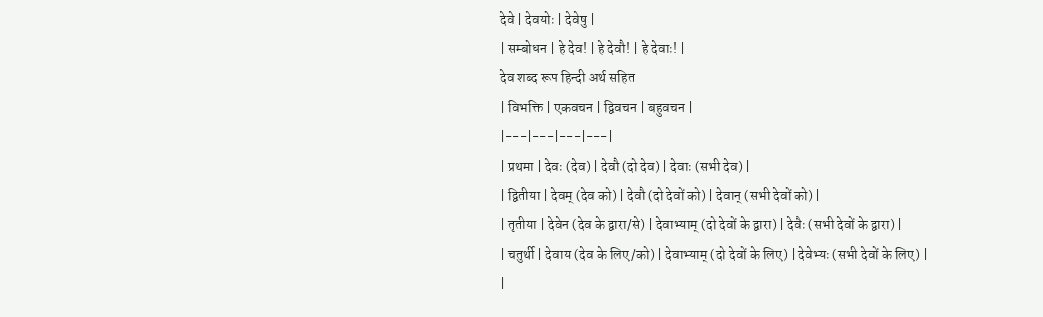देवे | देवयोः | देवेषु |
| सम्बोधन | हे देव! | हे देवौ! | हे देवाः! |
देव शब्द रूप हिन्दी अर्थ सहित
| विभक्ति | एकवचन | द्विवचन | बहुवचन |
|---|---|---|---|
| प्रथमा | देवः (देव) | देवौ (दो देव) | देवाः (सभी देव) |
| द्वितीया | देवम् (देव को) | देवौ (दो देवों को) | देवान् (सभी देवों को) |
| तृतीया | देवेन (देव के द्वारा/से) | देवाभ्याम् (दो देवों के द्वारा) | देवैः (सभी देवों के द्वारा) |
| चतुर्थी | देवाय (देव के लिए/को) | देवाभ्याम् (दो देवों के लिए) | देवेभ्यः (सभी देवों के लिए) |
|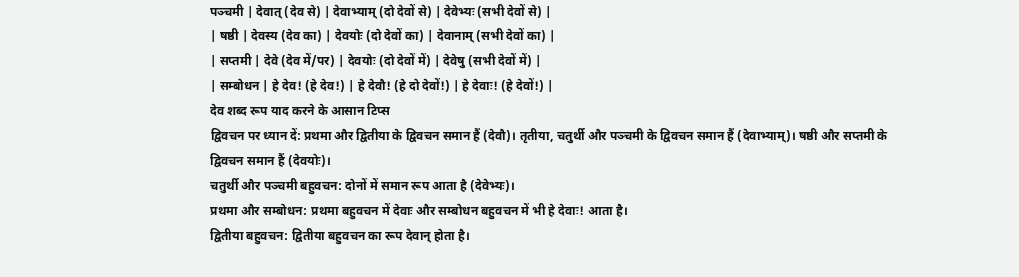पञ्चमी | देवात् (देव से) | देवाभ्याम् (दो देवों से) | देवेभ्यः (सभी देवों से) |
| षष्ठी | देवस्य (देव का) | देवयोः (दो देवों का) | देवानाम् (सभी देवों का) |
| सप्तमी | देवे (देव में/पर) | देवयोः (दो देवों में) | देवेषु (सभी देवों में) |
| सम्बोधन | हे देव! (हे देव!) | हे देवौ! (हे दो देवों!) | हे देवाः! (हे देवों!) |
देव शब्द रूप याद करने के आसान टिप्स
द्विवचन पर ध्यान दें: प्रथमा और द्वितीया के द्विवचन समान हैं (देवौ)। तृतीया, चतुर्थी और पञ्चमी के द्विवचन समान हैं (देवाभ्याम्)। षष्ठी और सप्तमी के द्विवचन समान हैं (देवयोः)।
चतुर्थी और पञ्चमी बहुवचन: दोनों में समान रूप आता है (देवेभ्यः)।
प्रथमा और सम्बोधन: प्रथमा बहुवचन में देवाः और सम्बोधन बहुवचन में भी हे देवाः! आता है।
द्वितीया बहुवचन: द्वितीया बहुवचन का रूप देवान् होता है।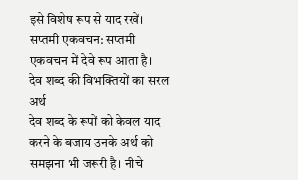इसे विशेष रूप से याद रखें।
सप्तमी एकवचन: सप्तमी एकवचन में देवे रूप आता है।
देव शब्द की विभक्तियों का सरल अर्थ
देव शब्द के रूपों को केवल याद करने के बजाय उनके अर्थ को समझना भी जरूरी है। नीचे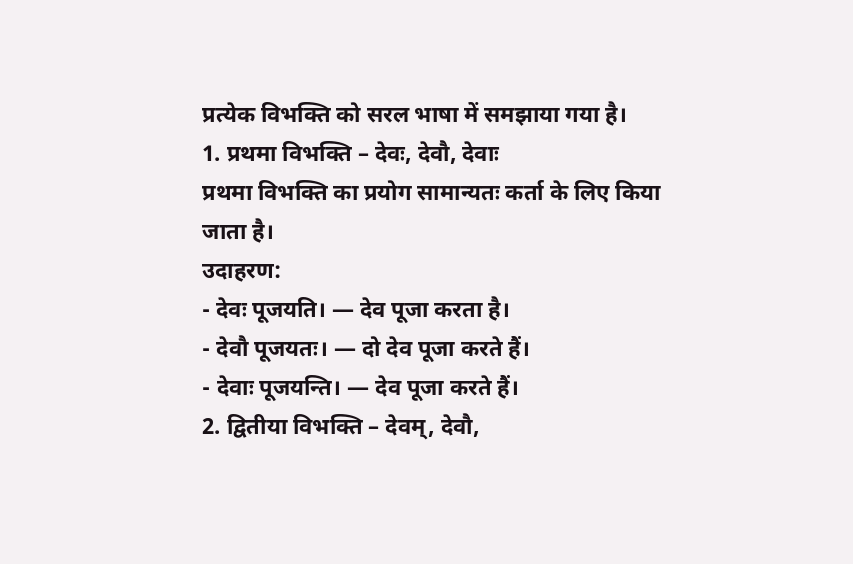प्रत्येक विभक्ति को सरल भाषा में समझाया गया है।
1. प्रथमा विभक्ति – देवः, देवौ, देवाः
प्रथमा विभक्ति का प्रयोग सामान्यतः कर्ता के लिए किया जाता है।
उदाहरण:
- देवः पूजयति। — देव पूजा करता है।
- देवौ पूजयतः। — दो देव पूजा करते हैं।
- देवाः पूजयन्ति। — देव पूजा करते हैं।
2. द्वितीया विभक्ति – देवम्, देवौ,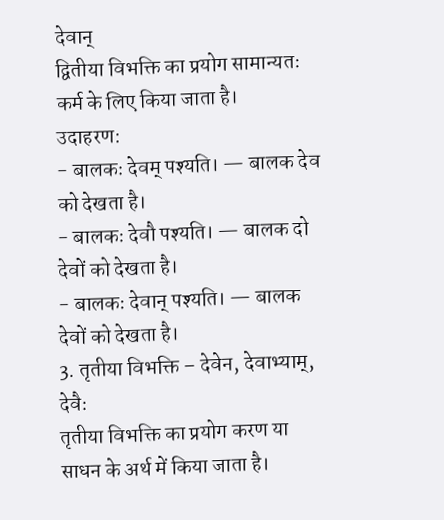देवान्
द्वितीया विभक्ति का प्रयोग सामान्यतः कर्म के लिए किया जाता है।
उदाहरण:
- बालकः देवम् पश्यति। — बालक देव को देखता है।
- बालकः देवौ पश्यति। — बालक दो देवों को देखता है।
- बालकः देवान् पश्यति। — बालक देवों को देखता है।
3. तृतीया विभक्ति – देवेन, देवाभ्याम्, देवैः
तृतीया विभक्ति का प्रयोग करण या साधन के अर्थ में किया जाता है।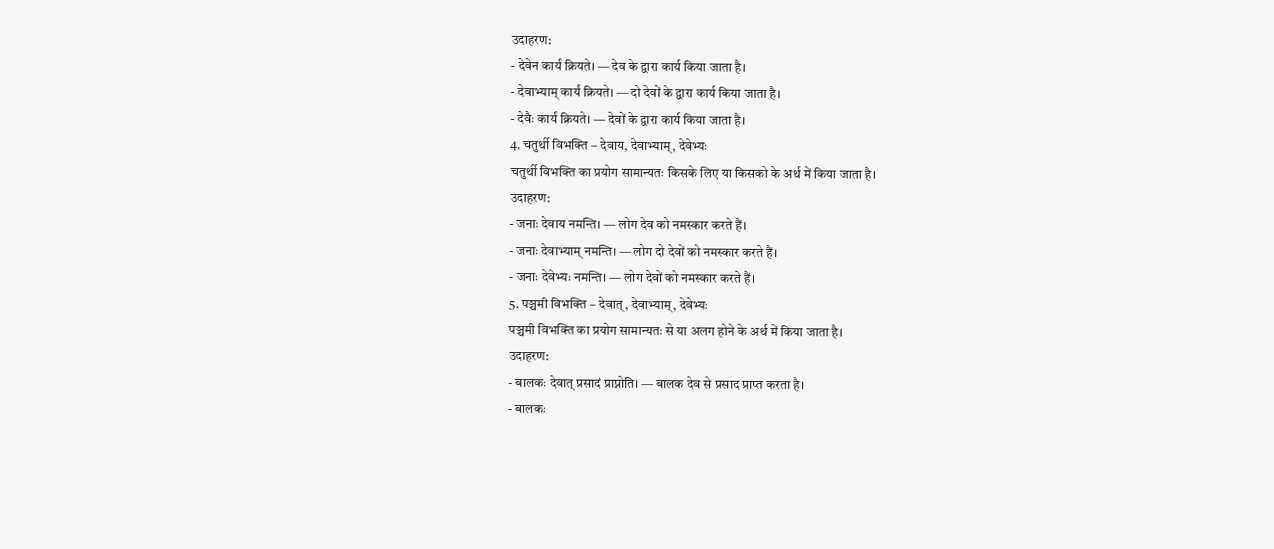उदाहरण:
- देवेन कार्यं क्रियते। — देव के द्वारा कार्य किया जाता है।
- देवाभ्याम् कार्यं क्रियते। — दो देवों के द्वारा कार्य किया जाता है।
- देवैः कार्यं क्रियते। — देवों के द्वारा कार्य किया जाता है।
4. चतुर्थी विभक्ति – देवाय, देवाभ्याम्, देवेभ्यः
चतुर्थी विभक्ति का प्रयोग सामान्यतः किसके लिए या किसको के अर्थ में किया जाता है।
उदाहरण:
- जनाः देवाय नमन्ति। — लोग देव को नमस्कार करते हैं।
- जनाः देवाभ्याम् नमन्ति। — लोग दो देवों को नमस्कार करते हैं।
- जनाः देवेभ्यः नमन्ति। — लोग देवों को नमस्कार करते हैं।
5. पञ्चमी विभक्ति – देवात्, देवाभ्याम्, देवेभ्यः
पञ्चमी विभक्ति का प्रयोग सामान्यतः से या अलग होने के अर्थ में किया जाता है।
उदाहरण:
- बालकः देवात् प्रसादं प्राप्नोति। — बालक देव से प्रसाद प्राप्त करता है।
- बालकः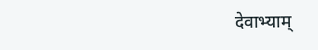देवाभ्याम्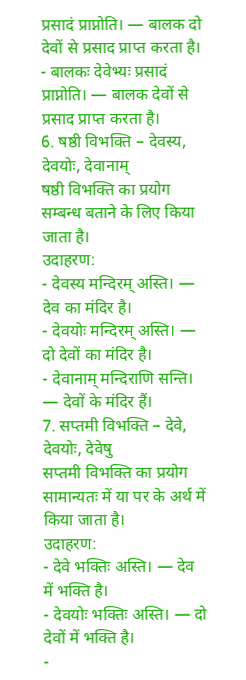प्रसादं प्राप्नोति। — बालक दो देवों से प्रसाद प्राप्त करता है।
- बालकः देवेभ्यः प्रसादं प्राप्नोति। — बालक देवों से प्रसाद प्राप्त करता है।
6. षष्ठी विभक्ति – देवस्य, देवयोः, देवानाम्
षष्ठी विभक्ति का प्रयोग सम्बन्ध बताने के लिए किया जाता है।
उदाहरण:
- देवस्य मन्दिरम् अस्ति। — देव का मंदिर है।
- देवयोः मन्दिरम् अस्ति। — दो देवों का मंदिर है।
- देवानाम् मन्दिराणि सन्ति। — देवों के मंदिर हैं।
7. सप्तमी विभक्ति – देवे, देवयोः, देवेषु
सप्तमी विभक्ति का प्रयोग सामान्यतः में या पर के अर्थ में किया जाता है।
उदाहरण:
- देवे भक्तिः अस्ति। — देव में भक्ति है।
- देवयोः भक्तिः अस्ति। — दो देवों में भक्ति है।
-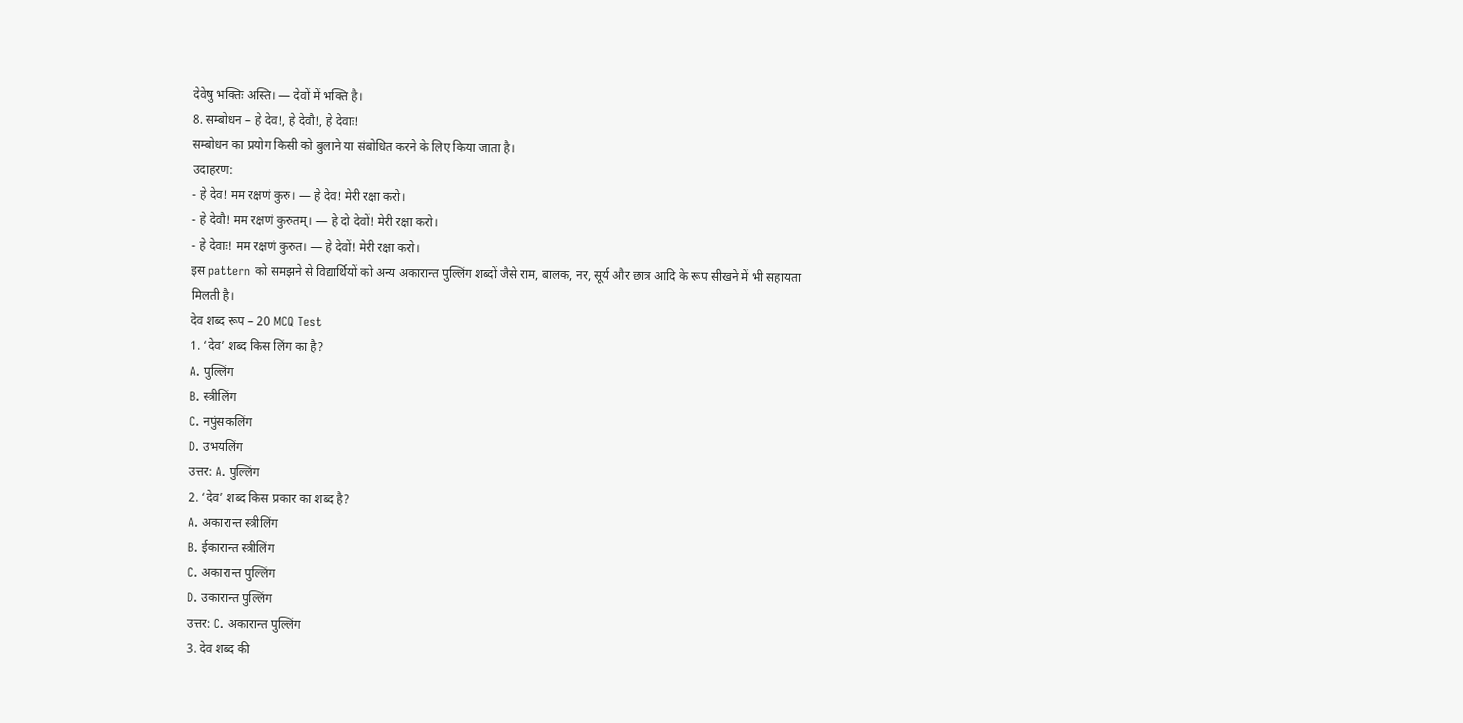देवेषु भक्तिः अस्ति। — देवों में भक्ति है।
8. सम्बोधन – हे देव!, हे देवौ!, हे देवाः!
सम्बोधन का प्रयोग किसी को बुलाने या संबोधित करने के लिए किया जाता है।
उदाहरण:
- हे देव! मम रक्षणं कुरु। — हे देव! मेरी रक्षा करो।
- हे देवौ! मम रक्षणं कुरुतम्। — हे दो देवों! मेरी रक्षा करो।
- हे देवाः! मम रक्षणं कुरुत। — हे देवों! मेरी रक्षा करो।
इस pattern को समझने से विद्यार्थियों को अन्य अकारान्त पुल्लिंग शब्दों जैसे राम, बालक, नर, सूर्य और छात्र आदि के रूप सीखने में भी सहायता मिलती है।
देव शब्द रूप – 20 MCQ Test
1. ‘देव’ शब्द किस लिंग का है?
A. पुल्लिंग
B. स्त्रीलिंग
C. नपुंसकलिंग
D. उभयलिंग
उत्तर: A. पुल्लिंग
2. ‘देव’ शब्द किस प्रकार का शब्द है?
A. अकारान्त स्त्रीलिंग
B. ईकारान्त स्त्रीलिंग
C. अकारान्त पुल्लिंग
D. उकारान्त पुल्लिंग
उत्तर: C. अकारान्त पुल्लिंग
3. देव शब्द की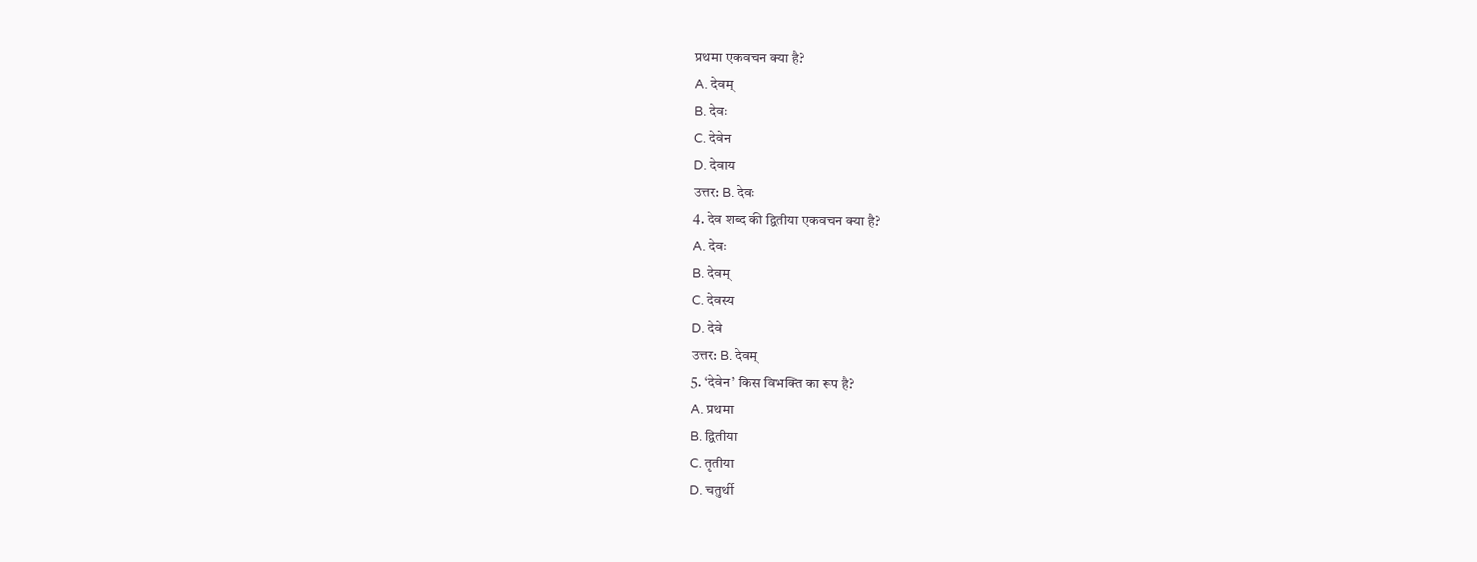प्रथमा एकवचन क्या है?
A. देवम्
B. देवः
C. देवेन
D. देवाय
उत्तर: B. देवः
4. देव शब्द की द्वितीया एकवचन क्या है?
A. देवः
B. देवम्
C. देवस्य
D. देवे
उत्तर: B. देवम्
5. ‘देवेन’ किस विभक्ति का रूप है?
A. प्रथमा
B. द्वितीया
C. तृतीया
D. चतुर्थी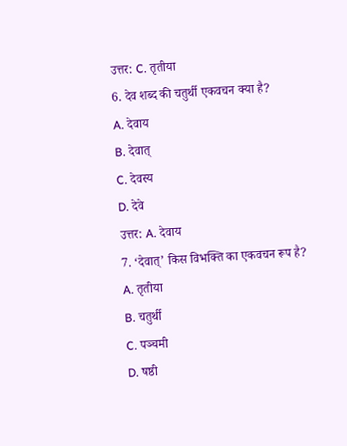उत्तर: C. तृतीया
6. देव शब्द की चतुर्थी एकवचन क्या है?
A. देवाय
B. देवात्
C. देवस्य
D. देवे
उत्तर: A. देवाय
7. ‘देवात्’ किस विभक्ति का एकवचन रूप है?
A. तृतीया
B. चतुर्थी
C. पञ्चमी
D. षष्ठी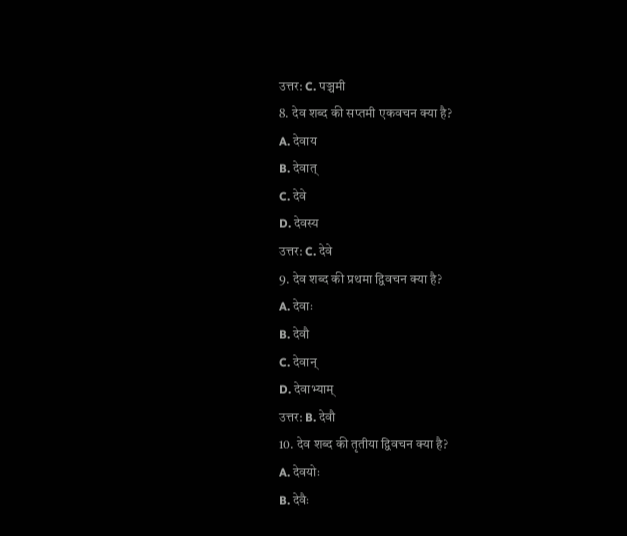उत्तर: C. पञ्चमी
8. देव शब्द की सप्तमी एकवचन क्या है?
A. देवाय
B. देवात्
C. देवे
D. देवस्य
उत्तर: C. देवे
9. देव शब्द की प्रथमा द्विवचन क्या है?
A. देवाः
B. देवौ
C. देवान्
D. देवाभ्याम्
उत्तर: B. देवौ
10. देव शब्द की तृतीया द्विवचन क्या है?
A. देवयोः
B. देवैः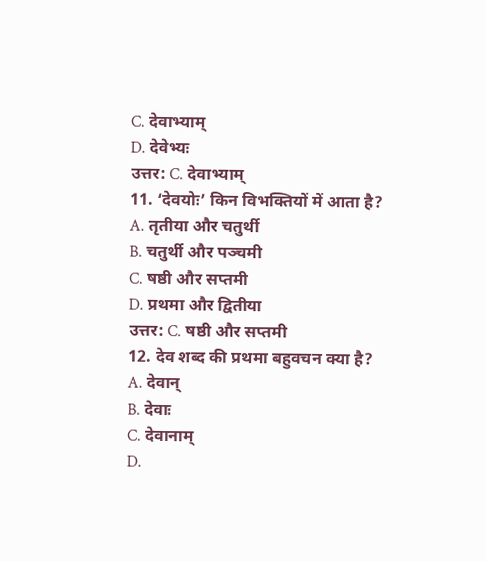C. देवाभ्याम्
D. देवेभ्यः
उत्तर: C. देवाभ्याम्
11. ‘देवयोः’ किन विभक्तियों में आता है?
A. तृतीया और चतुर्थी
B. चतुर्थी और पञ्चमी
C. षष्ठी और सप्तमी
D. प्रथमा और द्वितीया
उत्तर: C. षष्ठी और सप्तमी
12. देव शब्द की प्रथमा बहुवचन क्या है?
A. देवान्
B. देवाः
C. देवानाम्
D.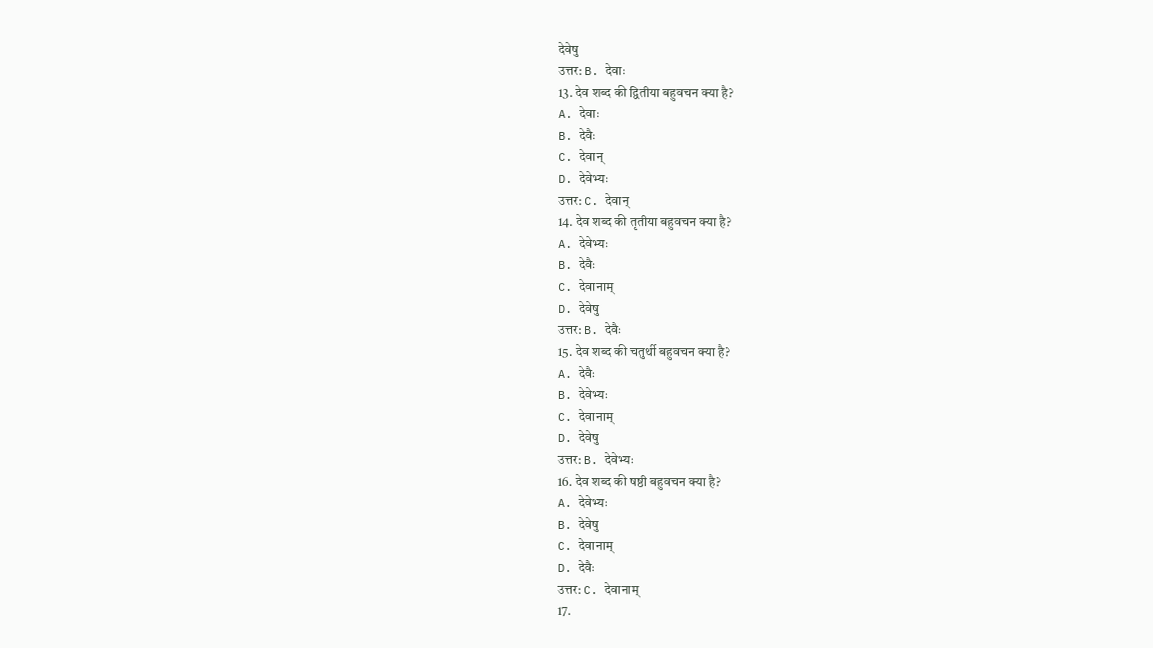देवेषु
उत्तर: B. देवाः
13. देव शब्द की द्वितीया बहुवचन क्या है?
A. देवाः
B. देवैः
C. देवान्
D. देवेभ्यः
उत्तर: C. देवान्
14. देव शब्द की तृतीया बहुवचन क्या है?
A. देवेभ्यः
B. देवैः
C. देवानाम्
D. देवेषु
उत्तर: B. देवैः
15. देव शब्द की चतुर्थी बहुवचन क्या है?
A. देवैः
B. देवेभ्यः
C. देवानाम्
D. देवेषु
उत्तर: B. देवेभ्यः
16. देव शब्द की षष्ठी बहुवचन क्या है?
A. देवेभ्यः
B. देवेषु
C. देवानाम्
D. देवैः
उत्तर: C. देवानाम्
17.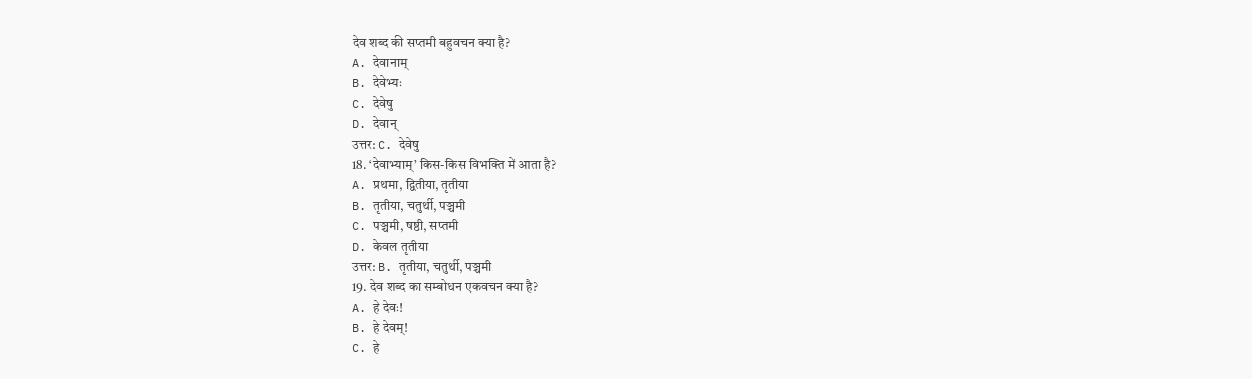देव शब्द की सप्तमी बहुवचन क्या है?
A. देवानाम्
B. देवेभ्यः
C. देवेषु
D. देवान्
उत्तर: C. देवेषु
18. ‘देवाभ्याम्’ किस-किस विभक्ति में आता है?
A. प्रथमा, द्वितीया, तृतीया
B. तृतीया, चतुर्थी, पञ्चमी
C. पञ्चमी, षष्ठी, सप्तमी
D. केवल तृतीया
उत्तर: B. तृतीया, चतुर्थी, पञ्चमी
19. देव शब्द का सम्बोधन एकवचन क्या है?
A. हे देवः!
B. हे देवम्!
C. हे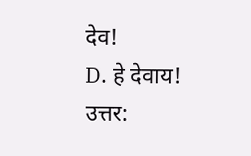देव!
D. हे देवाय!
उत्तर: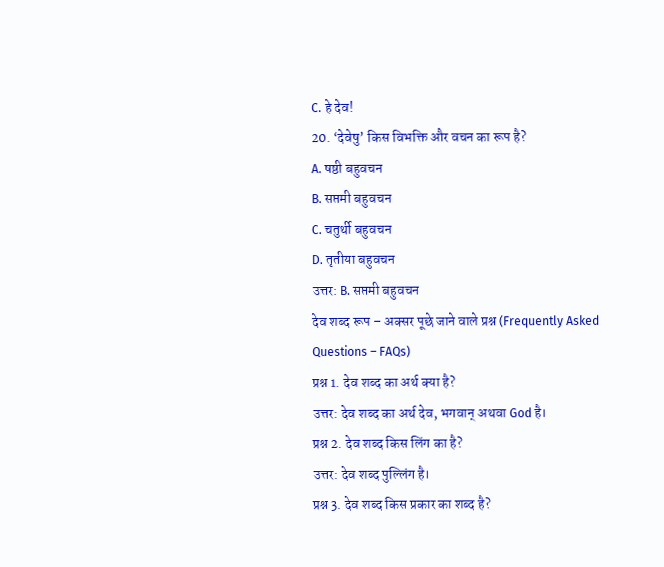C. हे देव!
20. ‘देवेषु’ किस विभक्ति और वचन का रूप है?
A. षष्ठी बहुवचन
B. सप्तमी बहुवचन
C. चतुर्थी बहुवचन
D. तृतीया बहुवचन
उत्तर: B. सप्तमी बहुवचन
देव शब्द रूप – अक्सर पूछे जाने वाले प्रश्न (Frequently Asked Questions – FAQs)
प्रश्न 1. देव शब्द का अर्थ क्या है?
उत्तर: देव शब्द का अर्थ देव, भगवान् अथवा God है।
प्रश्न 2. देव शब्द किस लिंग का है?
उत्तर: देव शब्द पुल्लिंग है।
प्रश्न 3. देव शब्द किस प्रकार का शब्द है?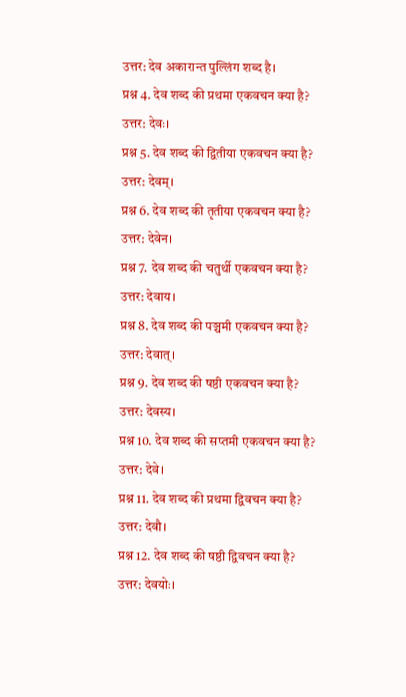उत्तर: देव अकारान्त पुल्लिंग शब्द है।
प्रश्न 4. देव शब्द की प्रथमा एकवचन क्या है?
उत्तर: देवः।
प्रश्न 5. देव शब्द की द्वितीया एकवचन क्या है?
उत्तर: देवम्।
प्रश्न 6. देव शब्द की तृतीया एकवचन क्या है?
उत्तर: देवेन।
प्रश्न 7. देव शब्द की चतुर्थी एकवचन क्या है?
उत्तर: देवाय।
प्रश्न 8. देव शब्द की पञ्चमी एकवचन क्या है?
उत्तर: देवात्।
प्रश्न 9. देव शब्द की षष्ठी एकवचन क्या है?
उत्तर: देवस्य।
प्रश्न 10. देव शब्द की सप्तमी एकवचन क्या है?
उत्तर: देवे।
प्रश्न 11. देव शब्द की प्रथमा द्विवचन क्या है?
उत्तर: देवौ।
प्रश्न 12. देव शब्द की षष्ठी द्विवचन क्या है?
उत्तर: देवयोः।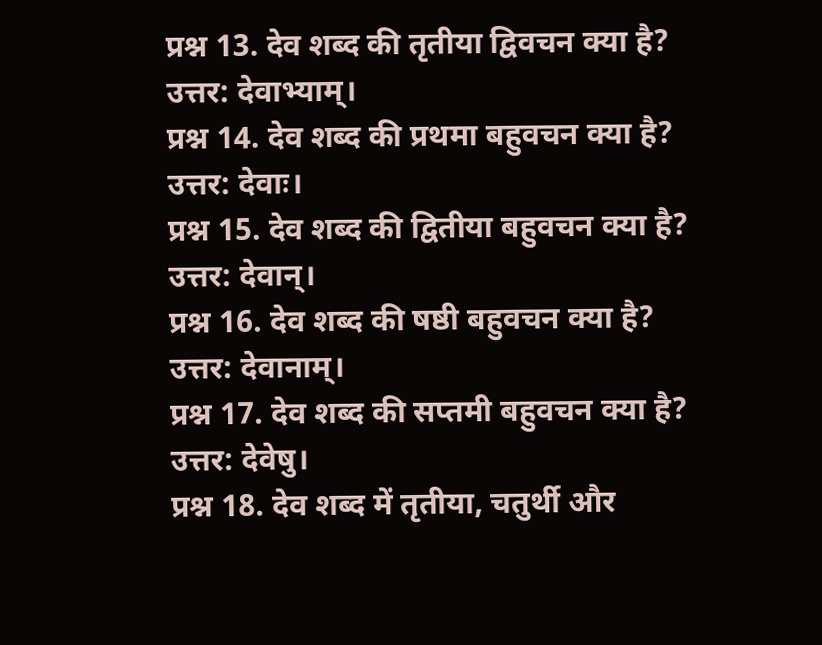प्रश्न 13. देव शब्द की तृतीया द्विवचन क्या है?
उत्तर: देवाभ्याम्।
प्रश्न 14. देव शब्द की प्रथमा बहुवचन क्या है?
उत्तर: देवाः।
प्रश्न 15. देव शब्द की द्वितीया बहुवचन क्या है?
उत्तर: देवान्।
प्रश्न 16. देव शब्द की षष्ठी बहुवचन क्या है?
उत्तर: देवानाम्।
प्रश्न 17. देव शब्द की सप्तमी बहुवचन क्या है?
उत्तर: देवेषु।
प्रश्न 18. देव शब्द में तृतीया, चतुर्थी और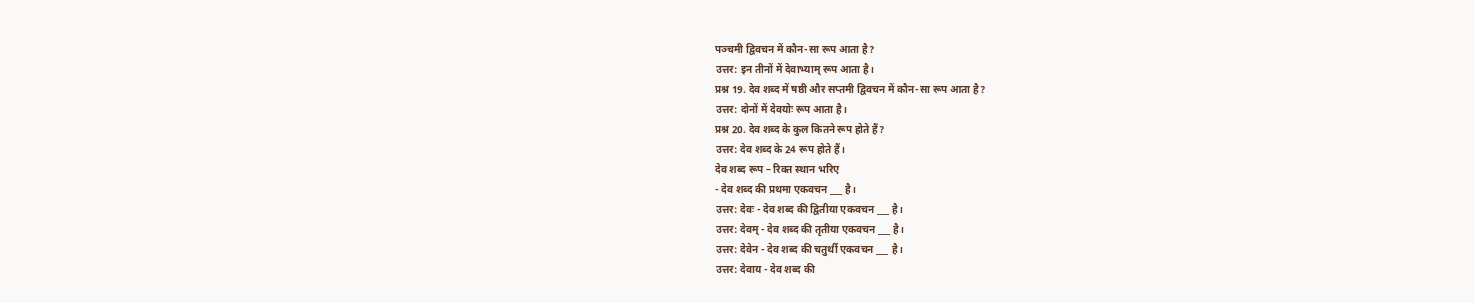पञ्चमी द्विवचन में कौन-सा रूप आता है?
उत्तर: इन तीनों में देवाभ्याम् रूप आता है।
प्रश्न 19. देव शब्द में षष्ठी और सप्तमी द्विवचन में कौन-सा रूप आता है?
उत्तर: दोनों में देवयोः रूप आता है।
प्रश्न 20. देव शब्द के कुल कितने रूप होते हैं?
उत्तर: देव शब्द के 24 रूप होते हैं।
देव शब्द रूप – रिक्त स्थान भरिए
- देव शब्द की प्रथमा एकवचन ___ है।
उत्तर: देवः - देव शब्द की द्वितीया एकवचन ___ है।
उत्तर: देवम् - देव शब्द की तृतीया एकवचन ___ है।
उत्तर: देवेन - देव शब्द की चतुर्थी एकवचन ___ है।
उत्तर: देवाय - देव शब्द की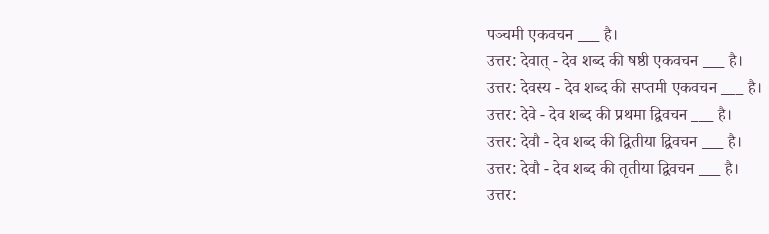पञ्चमी एकवचन ___ है।
उत्तर: देवात् - देव शब्द की षष्ठी एकवचन ___ है।
उत्तर: देवस्य - देव शब्द की सप्तमी एकवचन ___ है।
उत्तर: देवे - देव शब्द की प्रथमा द्विवचन ___ है।
उत्तर: देवौ - देव शब्द की द्वितीया द्विवचन ___ है।
उत्तर: देवौ - देव शब्द की तृतीया द्विवचन ___ है।
उत्तर: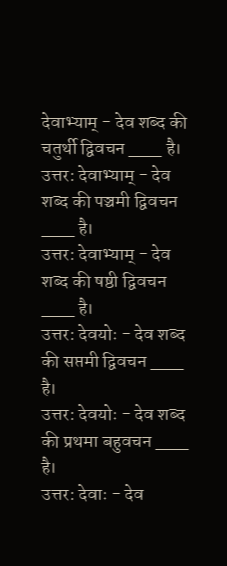देवाभ्याम् - देव शब्द की चतुर्थी द्विवचन ___ है।
उत्तर: देवाभ्याम् - देव शब्द की पञ्चमी द्विवचन ___ है।
उत्तर: देवाभ्याम् - देव शब्द की षष्ठी द्विवचन ___ है।
उत्तर: देवयोः - देव शब्द की सप्तमी द्विवचन ___ है।
उत्तर: देवयोः - देव शब्द की प्रथमा बहुवचन ___ है।
उत्तर: देवाः - देव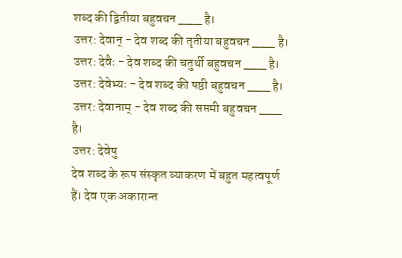शब्द की द्वितीया बहुवचन ___ है।
उत्तर: देवान् - देव शब्द की तृतीया बहुवचन ___ है।
उत्तर: देवैः - देव शब्द की चतुर्थी बहुवचन ___ है।
उत्तर: देवेभ्यः - देव शब्द की षष्ठी बहुवचन ___ है।
उत्तर: देवानाम् - देव शब्द की सप्तमी बहुवचन ___ है।
उत्तर: देवेषु
देव शब्द के रूप संस्कृत व्याकरण में बहुत महत्वपूर्ण हैं। देव एक अकारान्त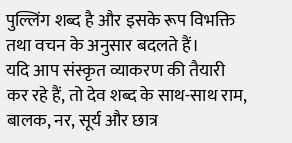पुल्लिंग शब्द है और इसके रूप विभक्ति तथा वचन के अनुसार बदलते हैं।
यदि आप संस्कृत व्याकरण की तैयारी कर रहे हैं, तो देव शब्द के साथ-साथ राम, बालक, नर, सूर्य और छात्र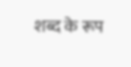शब्द के रूप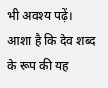भी अवश्य पढ़ें।
आशा है कि देव शब्द के रूप की यह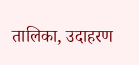तालिका, उदाहरण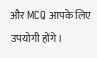और MCQ आपके लिए उपयोगी होंगे।